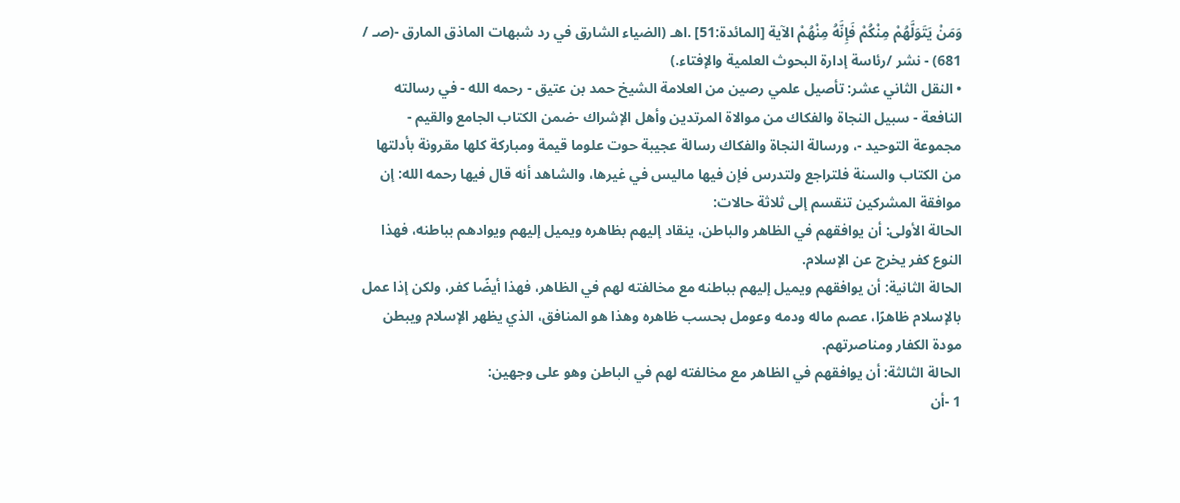وَمَنْ يَتَوَلَّهُمْ مِنْكُمْ فَإِنَّهُ مِنْهُمْ الآية [المائدة:51] .اهـ (الضياء الشارق في رد شبهات الماذق المارق -(صـ / 681) - نشر /رئاسة إدارة البحوث العلمية والإفتاء.)
• النقل الثاني عشر: تأصيل علمي رصين من العلامة الشيخ حمد بن عتيق - رحمه الله - في رسالته النافعة - سبيل النجاة والفكاك من موالاة المرتدين وأهل الإشراك -ضمن الكتاب الجامع والقيم - مجموعة التوحيد -، ورسالة النجاة والفكاك رسالة عجيبة حوت علوما قيمة ومباركة كلها مقرونة بأدلتها من الكتاب والسنة فلتراجع ولتدرس فإن فيها ماليس في غيرها، والشاهد أنه قال فيها رحمه الله: إن موافقة المشركين تنقسم إلى ثلاثة حالات:
الحالة الأولى: أن يوافقهم في الظاهر والباطن، ينقاد إليهم بظاهره ويميل إليهم ويوادهم بباطنه، فهذا النوع كفر يخرج عن الإسلام.
الحالة الثانية: أن يوافقهم ويميل إليهم بباطنه مع مخالفته لهم في الظاهر، فهذا أيضًا كفر، ولكن إذا عمل بالإسلام ظاهرًا، عصم ماله ودمه وعومل بحسب ظاهره وهذا هو المنافق، الذي يظهر الإسلام ويبطن مودة الكفار ومناصرتهم.
الحالة الثالثة: أن يوافقهم في الظاهر مع مخالفته لهم في الباطن وهو على وجهين:
1 -أن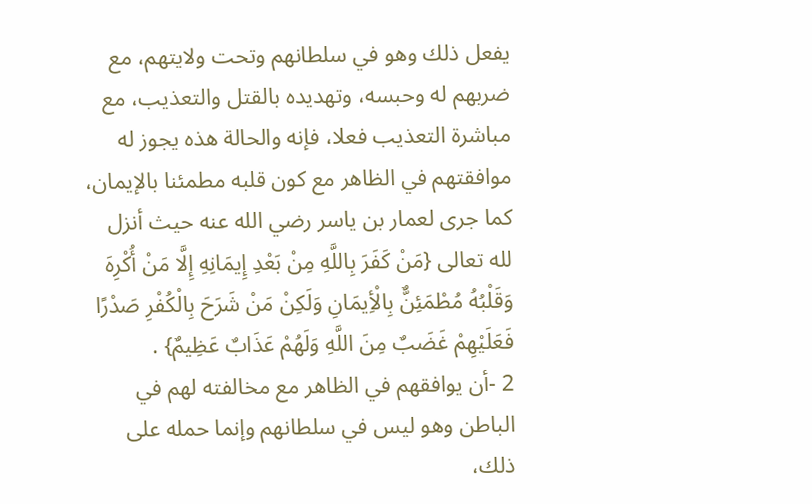يفعل ذلك وهو في سلطانهم وتحت ولايتهم، مع ضربهم له وحبسه، وتهديده بالقتل والتعذيب، مع مباشرة التعذيب فعلا، فإنه والحالة هذه يجوز له موافقتهم في الظاهر مع كون قلبه مطمئنا بالإيمان، كما جرى لعمار بن ياسر رضي الله عنه حيث أنزل لله تعالى {مَنْ كَفَرَ بِاللَّهِ مِنْ بَعْدِ إِيمَانِهِ إِلَّا مَنْ أُكْرِهَ وَقَلْبُهُ مُطْمَئِنٌّ بِالْأِيمَانِ وَلَكِنْ مَنْ شَرَحَ بِالْكُفْرِ صَدْرًا فَعَلَيْهِمْ غَضَبٌ مِنَ اللَّهِ وَلَهُمْ عَذَابٌ عَظِيمٌ} .
2 -أن يوافقهم في الظاهر مع مخالفته لهم في الباطن وهو ليس في سلطانهم وإنما حمله على ذلك،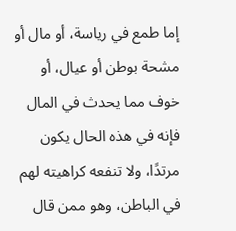إما طمع في رياسة، أو مال أو مشحة بوطن أو عيال، أو خوف مما يحدث في المال فإنه في هذه الحال يكون مرتدًا، ولا تنفعه كراهيته لهم في الباطن، وهو ممن قال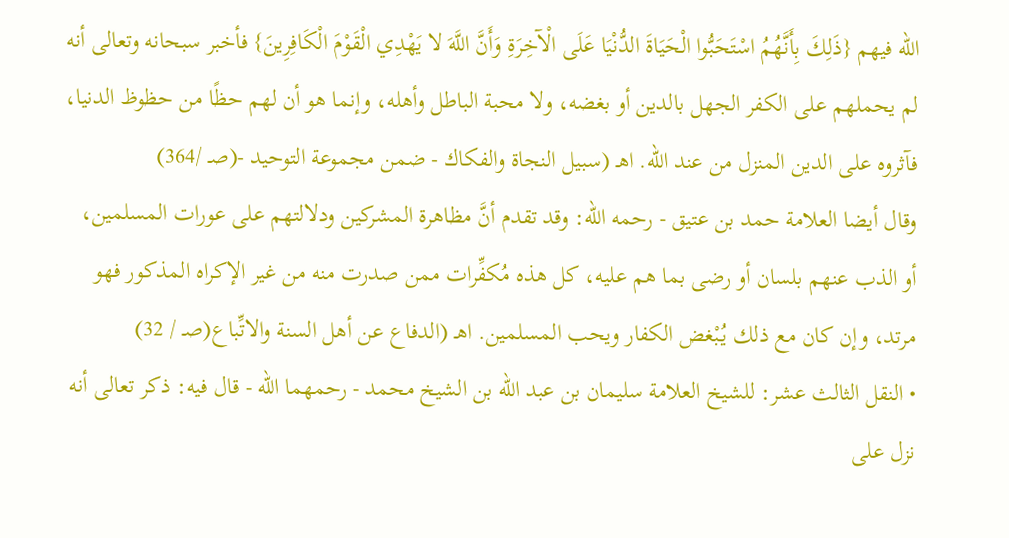الله فيهم {ذَلِكَ بِأَنَّهُمُ اسْتَحَبُّوا الْحَيَاةَ الدُّنْيَا عَلَى الْآخِرَةِ وَأَنَّ اللَّهَ لا يَهْدِي الْقَوْمَ الْكَافِرِينَ} فأخبر سبحانه وتعالى أنه لم يحملهم على الكفر الجهل بالدين أو بغضه، ولا محبة الباطل وأهله، وإنما هو أن لهم حظًا من حظوظ الدنيا، فآثروه على الدين المنزل من عند الله. اهـ (سبيل النجاة والفكاك - ضمن مجموعة التوحيد -(صـ /364)
وقال أيضا العلامة حمد بن عتيق - رحمه الله: وقد تقدم أنَّ مظاهرة المشركين ودلالتهم على عورات المسلمين، أو الذب عنهم بلسان أو رضى بما هم عليه، كل هذه مُكفِّرات ممن صدرت منه من غير الإكراه المذكور فهو مرتد، وإن كان مع ذلك يُبْغض الكفار ويحب المسلمين. اهـ (الدفاع عن أهل السنة والاتِّباع(صـ / 32)
• النقل الثالث عشر: للشيخ العلامة سليمان بن عبد الله بن الشيخ محمد - رحمهما الله - قال فيه: ذكر تعالى أنه نزل على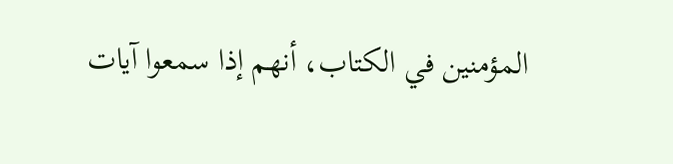المؤمنين في الكتاب، أنهم إذا سمعوا آيات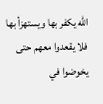الله يكفر بها ويستهزأ بها فلا يقعدوا معهم حتى يخوضوا في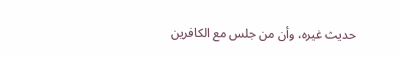حديث غيره، وأن من جلس مع الكافرين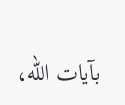بآيات الله،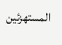المستهزئين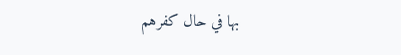بها في حال كفرهم